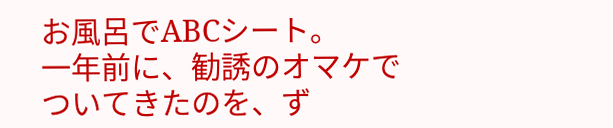お風呂でABCシート。
一年前に、勧誘のオマケでついてきたのを、ず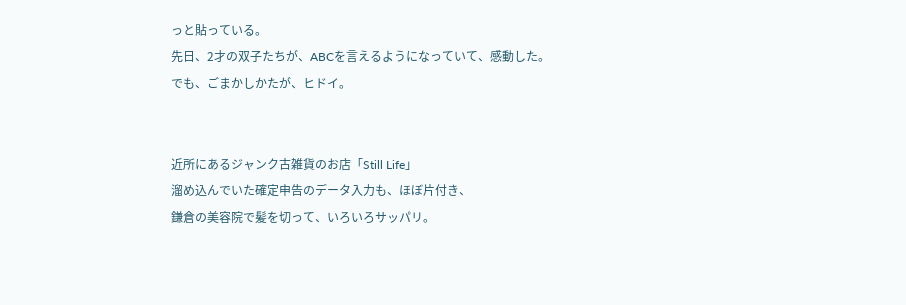っと貼っている。
先日、2才の双子たちが、ABCを言えるようになっていて、感動した。
でも、ごまかしかたが、ヒドイ。


近所にあるジャンク古雑貨のお店「Still Life」
溜め込んでいた確定申告のデータ入力も、ほぼ片付き、
鎌倉の美容院で髪を切って、いろいろサッパリ。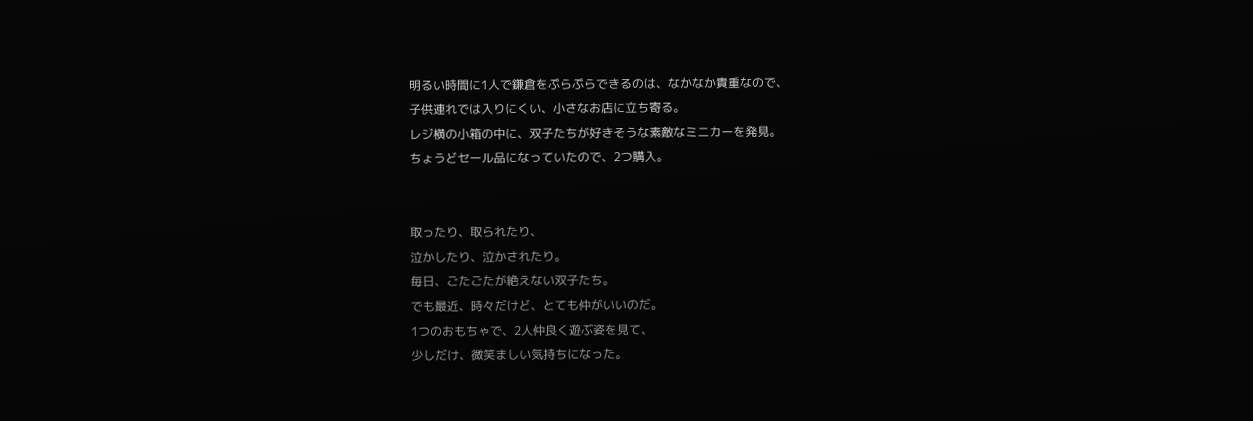明るい時間に1人で鎌倉をぷらぷらできるのは、なかなか貴重なので、
子供連れでは入りにくい、小さなお店に立ち寄る。
レジ横の小箱の中に、双子たちが好きそうな素敵なミニカーを発見。
ちょうどセール品になっていたので、2つ購入。


取ったり、取られたり、
泣かしたり、泣かされたり。
毎日、ごたごたが絶えない双子たち。
でも最近、時々だけど、とても仲がいいのだ。
1つのおもちゃで、2人仲良く遊ぶ姿を見て、
少しだけ、微笑ましい気持ちになった。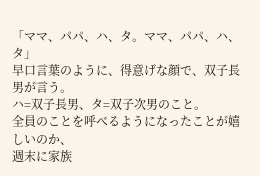「ママ、パパ、ハ、タ。ママ、パパ、ハ、タ」
早口言葉のように、得意げな顔で、双子長男が言う。
ハ=双子長男、タ=双子次男のこと。
全員のことを呼べるようになったことが嬉しいのか、
週末に家族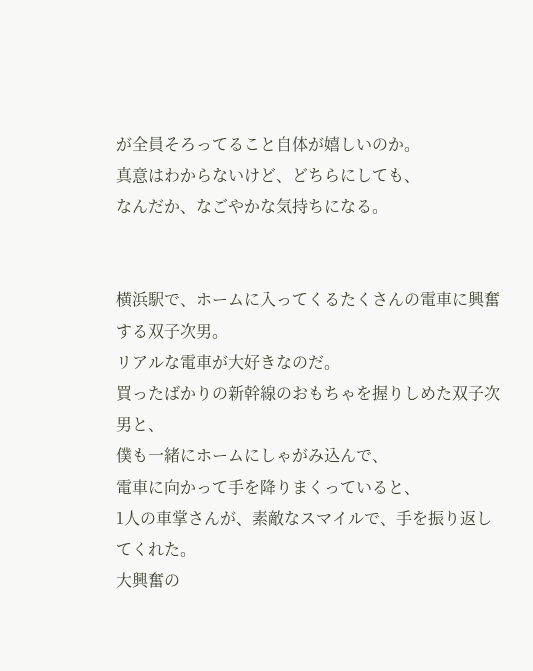が全員そろってること自体が嬉しいのか。
真意はわからないけど、どちらにしても、
なんだか、なごやかな気持ちになる。


横浜駅で、ホームに入ってくるたくさんの電車に興奮する双子次男。
リアルな電車が大好きなのだ。
買ったばかりの新幹線のおもちゃを握りしめた双子次男と、
僕も一緒にホームにしゃがみ込んで、
電車に向かって手を降りまくっていると、
1人の車掌さんが、素敵なスマイルで、手を振り返してくれた。
大興奮の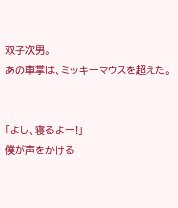双子次男。
あの車掌は、ミッキーマウスを超えた。


「よし、寝るよー!」
僕が声をかける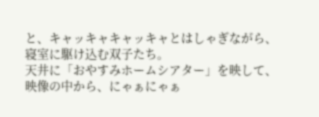と、キャッキャキャッキャとはしゃぎながら、
寝室に駆け込む双子たち。
天井に「おやすみホームシアター」を映して、
映像の中から、にゃぁにゃぁ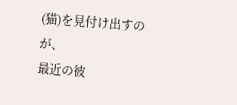(猫)を見付け出すのが、
最近の彼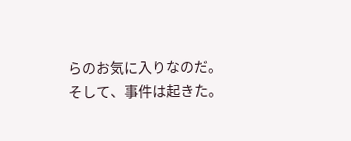らのお気に入りなのだ。
そして、事件は起きた。